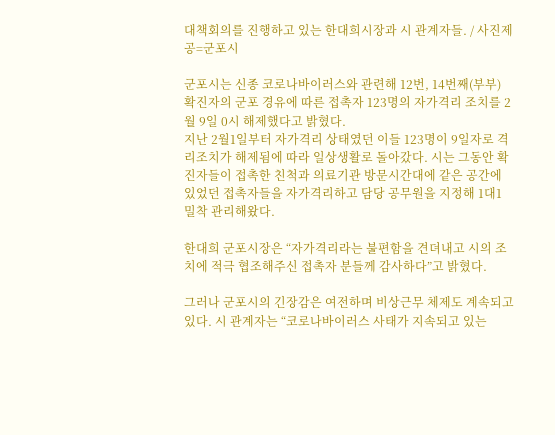대책회의를 진행하고 있는 한대희시장과 시 관계자들. / 사진제공=군포시

군포시는 신종 코로나바이러스와 관련해 12번, 14번째(부부) 확진자의 군포 경유에 따른 접촉자 123명의 자가격리 조치를 2월 9일 0시 해제했다고 밝혔다.
지난 2월1일부터 자가격리 상태였던 이들 123명이 9일자로 격리조치가 해제됨에 따라 일상생활로 돌아갔다. 시는 그동안 확진자들이 접촉한 친척과 의료기관 방문시간대에 같은 공간에 있었던 접촉자들을 자가격리하고 담당 공무원을 지정해 1대1 밀착 관리해왔다.

한대희 군포시장은 “자가격리라는 불편함을 견뎌내고 시의 조치에 적극 협조해주신 접촉자 분들께 감사하다”고 밝혔다.

그러나 군포시의 긴장감은 여전하며 비상근무 체제도 계속되고 있다. 시 관계자는 “코로나바이러스 사태가 지속되고 있는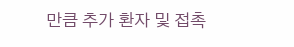만큼 추가 환자 및 접촉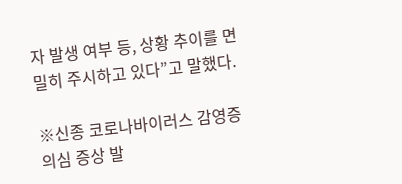자 발생 여부 등, 상황 추이를 면밀히 주시하고 있다”고 말했다.

※신종 코로나바이러스 감영증 의심 증상 발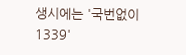생시에는 '국번없이 1339'